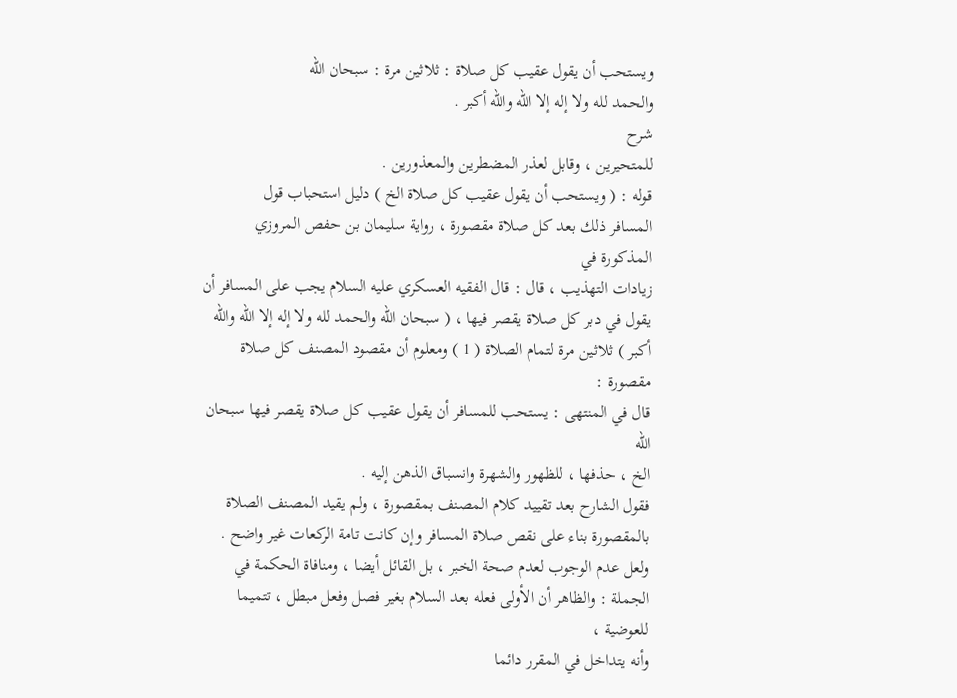ويستحب أن يقول عقيب كل صلاة : ثلاثين مرة : سبحان الله
والحمد لله ولا إله إلا الله والله أكبر .
شرح
للمتحيرين ، وقابل لعذر المضطرين والمعذورين .
قوله : ( ويستحب أن يقول عقيب كل صلاة الخ ) دليل استحباب قول
المسافر ذلك بعد كل صلاة مقصورة ، رواية سليمان بن حفص المروزي المذكورة في
زيادات التهذيب ، قال : قال الفقيه العسكري عليه السلام يجب على المسافر أن
يقول في دبر كل صلاة يقصر فيها ، ( سبحان الله والحمد لله ولا إله إلا الله والله
أكبر ) ثلاثين مرة لتمام الصلاة ( 1 ) ومعلوم أن مقصود المصنف كل صلاة مقصورة :
قال في المنتهى : يستحب للمسافر أن يقول عقيب كل صلاة يقصر فيها سبحان الله
الخ ، حذفها ، للظهور والشهرة وانسباق الذهن إليه .
فقول الشارح بعد تقييد كلام المصنف بمقصورة ، ولم يقيد المصنف الصلاة
بالمقصورة بناء على نقص صلاة المسافر وإن كانت تامة الركعات غير واضح .
ولعل عدم الوجوب لعدم صحة الخبر ، بل القائل أيضا ، ومنافاة الحكمة في
الجملة : والظاهر أن الأولى فعله بعد السلام بغير فصل وفعل مبطل ، تتميما للعوضية ،
وأنه يتداخل في المقرر دائما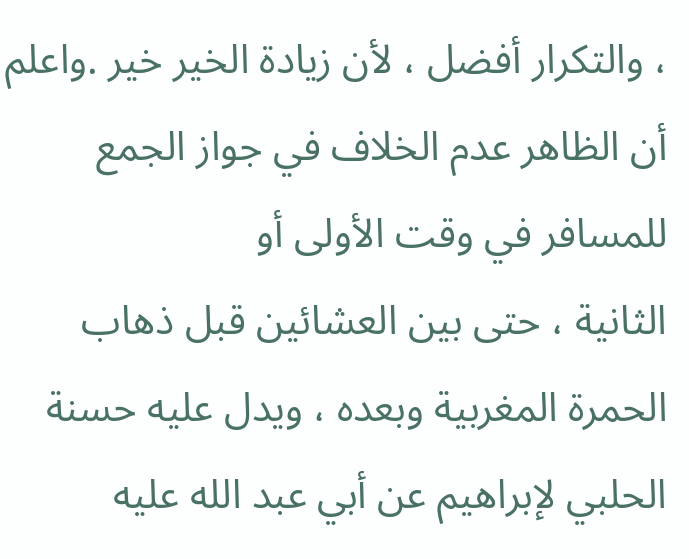، والتكرار أفضل ، لأن زيادة الخير خير .واعلم أن الظاهر عدم الخلاف في جواز الجمع للمسافر في وقت الأولى أو
الثانية ، حتى بين العشائين قبل ذهاب الحمرة المغربية وبعده ، ويدل عليه حسنة
الحلبي لإبراهيم عن أبي عبد الله عليه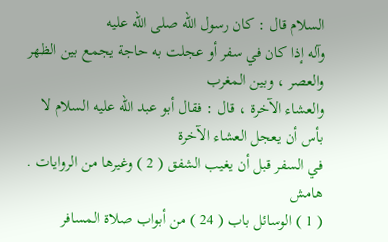السلام قال : كان رسول الله صلى الله عليه
وآله إذا كان في سفر أو عجلت به حاجة يجمع بين الظهر والعصر ، وبين المغرب
والعشاء الآخرة ، قال : فقال أبو عبد الله عليه السلام لا بأس أن يعجل العشاء الآخرة
في السفر قبل أن يغيب الشفق ( 2 ) وغيرها من الروايات .
هامش
( 1 ) الوسائل باب ( 24 ) من أبواب صلاة المسافر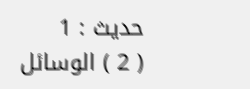حديث : 1
( 2 ) الوسائل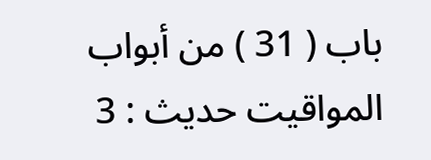باب ( 31 ) من أبواب المواقيت حديث : 3